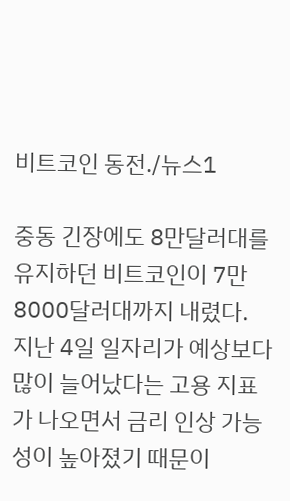비트코인 동전./뉴스1

중동 긴장에도 8만달러대를 유지하던 비트코인이 7만8000달러대까지 내렸다. 지난 4일 일자리가 예상보다 많이 늘어났다는 고용 지표가 나오면서 금리 인상 가능성이 높아졌기 때문이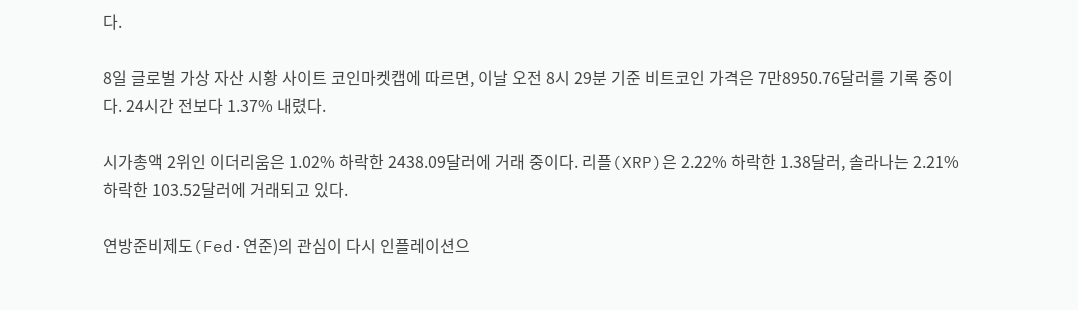다.

8일 글로벌 가상 자산 시황 사이트 코인마켓캡에 따르면, 이날 오전 8시 29분 기준 비트코인 가격은 7만8950.76달러를 기록 중이다. 24시간 전보다 1.37% 내렸다.

시가총액 2위인 이더리움은 1.02% 하락한 2438.09달러에 거래 중이다. 리플(XRP)은 2.22% 하락한 1.38달러, 솔라나는 2.21% 하락한 103.52달러에 거래되고 있다.

연방준비제도(Fed·연준)의 관심이 다시 인플레이션으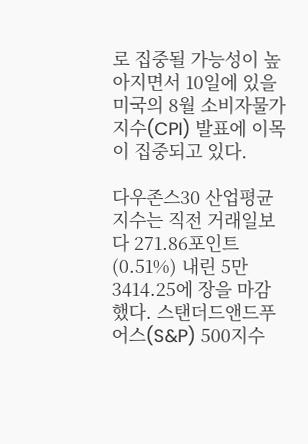로 집중될 가능성이 높아지면서 10일에 있을 미국의 8월 소비자물가지수(CPI) 발표에 이목이 집중되고 있다.

다우존스30 산업평균지수는 직전 거래일보다 271.86포인트(0.51%) 내린 5만3414.25에 장을 마감했다. 스탠더드앤드푸어스(S&P) 500지수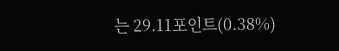는 29.11포인트(0.38%)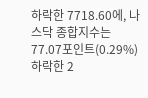하락한 7718.60에, 나스닥 종합지수는 77.07포인트(0.29%) 하락한 2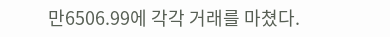만6506.99에 각각 거래를 마쳤다.